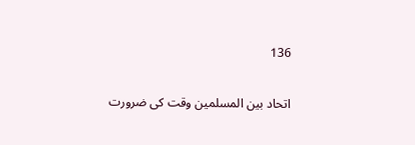136

اتحاد بین المسلمین وقت کی ضرورت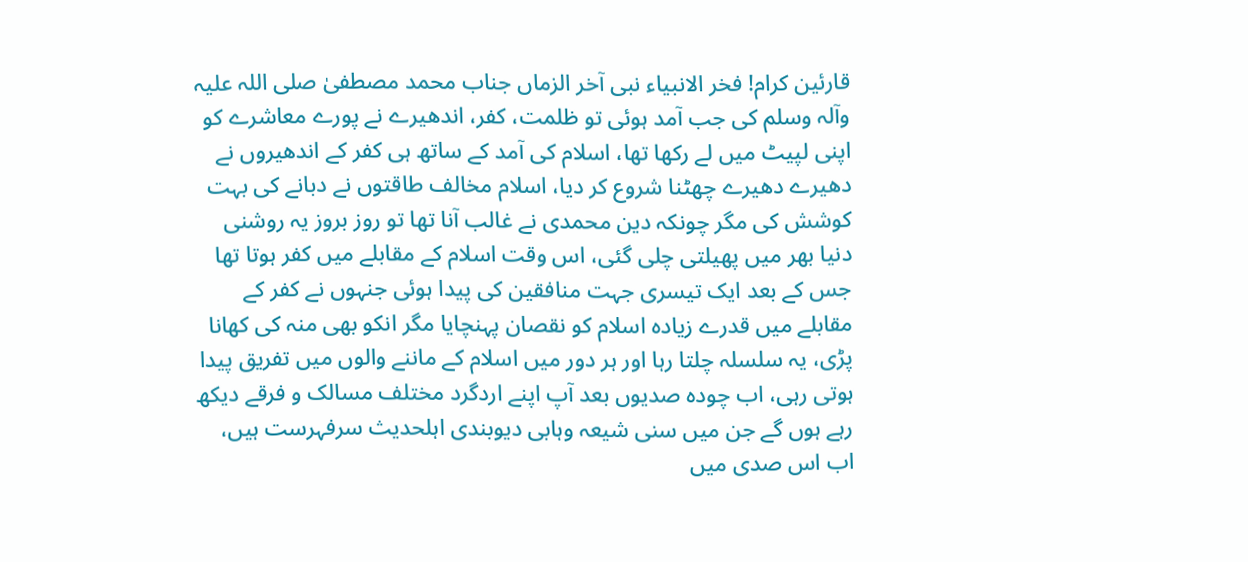قارئین کرام! فخر الانبیاء نبی آخر الزماں جناب محمد مصطفیٰ صلی اللہ علیہ وآلہ وسلم کی جب آمد ہوئی تو ظلمت، کفر، اندھیرے نے پورے معاشرے کو اپنی لپیٹ میں لے رکھا تھا، اسلام کی آمد کے ساتھ ہی کفر کے اندھیروں نے دھیرے دھیرے چھٹنا شروع کر دیا، اسلام مخالف طاقتوں نے دبانے کی بہت کوشش کی مگر چونکہ دین محمدی نے غالب آنا تھا تو روز بروز یہ روشنی دنیا بھر میں پھیلتی چلی گئی، اس وقت اسلام کے مقابلے میں کفر ہوتا تھا جس کے بعد ایک تیسری جہت منافقین کی پیدا ہوئی جنہوں نے کفر کے مقابلے میں قدرے زیادہ اسلام کو نقصان پہنچایا مگر انکو بھی منہ کی کھانا پڑی، یہ سلسلہ چلتا رہا اور ہر دور میں اسلام کے ماننے والوں میں تفریق پیدا ہوتی رہی، اب چودہ صدیوں بعد آپ اپنے اردگرد مختلف مسالک و فرقے دیکھ رہے ہوں گے جن میں سنی شیعہ وہابی دیوبندی اہلحدیث سرفہرست ہیں، اب اس صدی میں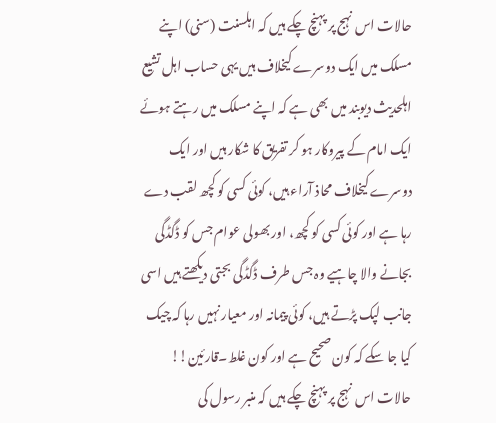حالات اس نہج پر پہنچ چکے ہیں کہ اہلسنت (سنی) اپنے مسلک میں ایک دوسرے کیخلاف ہیں یہی حساب اہل تشیع اہلحدیث دیوبند میں بھی ہے کہ اپنے مسلک میں رہتے ہوئے ایک امام کے پیروکار ہو کر تفریق کا شکار ہیں اور ایک دوسرے کیخلاف محاذ آراء ہیں، کوئی کسی کو کچھ لقب دے رہا ہے اور کوئی کسی کو کچھ، اور بھولی عوام جس کو ڈگڈگی بجانے والا چاہیے وہ جس طرف ڈگڈگی بجتی دیکھتے ہیں اسی جانب لپک پڑتے ہیں، کوئی پیمانہ اور معیار نہیں رہا کہ چیک کیا جا سکے کہ کون صحیح ہے اور کون غلط۔قارئین!! حالات اس نہج پر پہنچ چکے ہیں کہ منبر رسول کی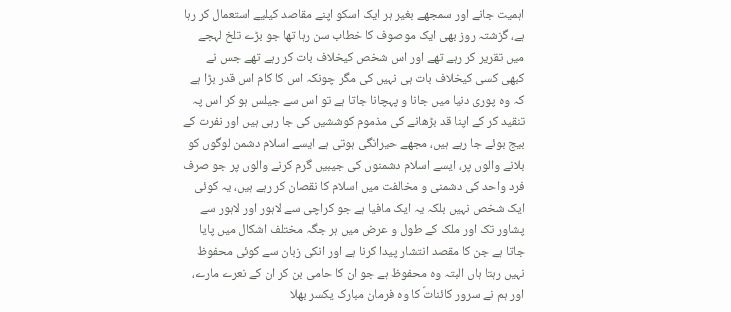اہمیت جانے اور سمجھے بغیر ہر ایک اسکو اپنے مقاصد کیلیے استعمال کر رہا ہے، گزشتہ روز بھی ایک موصوف کا خطاب سن رہا تھا جو بڑے تلخ لہجے میں تقریر کر رہے تھے اور اس شخص کیخلاف بات کر رہے تھے جس نے کبھی کسی کیخلاف بات ہی نہیں کی مگر چونکہ اس کا کام اس قدر بڑا ہے کہ وہ پوری دنیا میں جانا و پہچانا جاتا ہے تو اس سے جیلس ہو کر اس پہ تنقید کر کے اپنا قد بڑھانے کی مذموم کوششیں کی جا رہی ہیں اور نفرت کے بیج بوئے جا رہے ہیں، مجھے حیرانگی ہوتی ہے ایسے اسلام دشمن لوگوں کو بلانے والوں پر، ایسے اسلام دشمنوں کی جیبیں گرم کرنے والوں پر جو صرف فرد واحد کی دشمنی و مخالفت میں اسلام کا نقصان کر رہے ہیں، یہ کوئی ایک شخص نہیں بلکہ یہ ایک مافیا ہے جو کراچی سے لاہور اور لاہور سے پشاور تک اور ملک کے طول و عرض میں ہر جگہ مختلف اشکال میں پایا جاتا ہے جن کا مقصد انتشار پیدا کرنا ہے اور انکی زبان سے کوئی محفوظ نہیں رہتا ہاں البتہ وہ محفوظ ہے جو ان کا حامی بن کر ان کے نعرے مارے، اور ہم نے سرور کائناتؐ کا وہ فرمان مبارک یکسر بھلا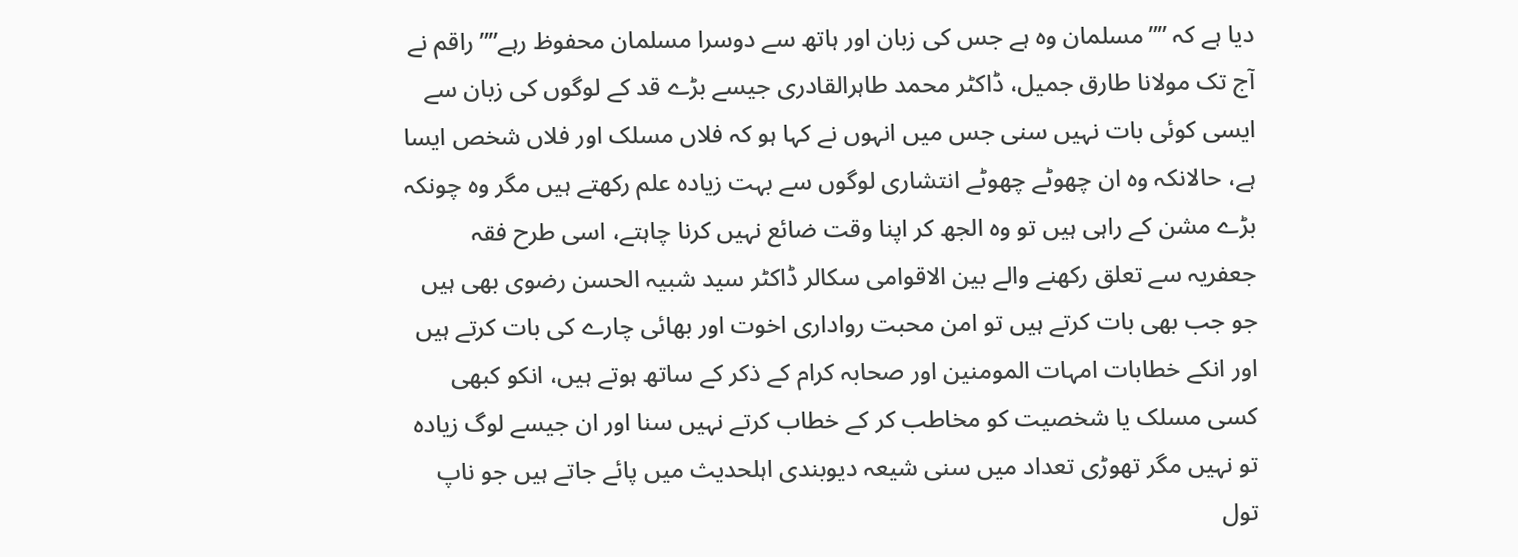دیا ہے کہ ””مسلمان وہ ہے جس کی زبان اور ہاتھ سے دوسرا مسلمان محفوظ رہے”” راقم نے آج تک مولانا طارق جمیل، ڈاکٹر محمد طاہرالقادری جیسے بڑے قد کے لوگوں کی زبان سے ایسی کوئی بات نہیں سنی جس میں انہوں نے کہا ہو کہ فلاں مسلک اور فلاں شخص ایسا ہے، حالانکہ وہ ان چھوٹے چھوٹے انتشاری لوگوں سے بہت زیادہ علم رکھتے ہیں مگر وہ چونکہ بڑے مشن کے راہی ہیں تو وہ الجھ کر اپنا وقت ضائع نہیں کرنا چاہتے، اسی طرح فقہ جعفریہ سے تعلق رکھنے والے بین الاقوامی سکالر ڈاکٹر سید شبیہ الحسن رضوی بھی ہیں جو جب بھی بات کرتے ہیں تو امن محبت رواداری اخوت اور بھائی چارے کی بات کرتے ہیں اور انکے خطابات امہات المومنین اور صحابہ کرام کے ذکر کے ساتھ ہوتے ہیں، انکو کبھی کسی مسلک یا شخصیت کو مخاطب کر کے خطاب کرتے نہیں سنا اور ان جیسے لوگ زیادہ تو نہیں مگر تھوڑی تعداد میں سنی شیعہ دیوبندی اہلحدیث میں پائے جاتے ہیں جو ناپ تول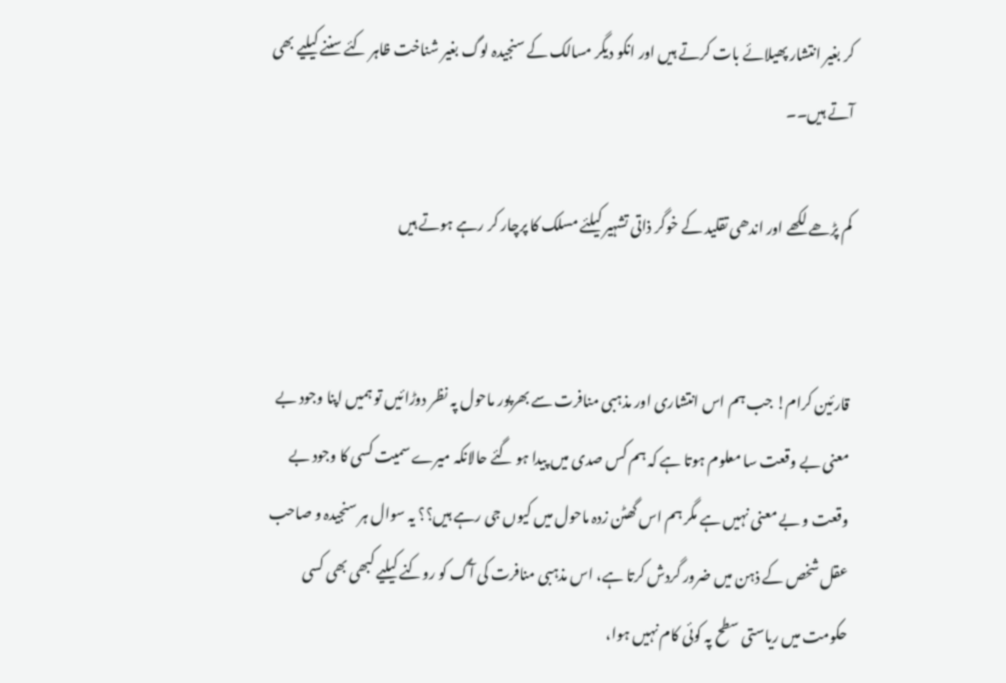کر بغیر انتشار پھیلائے بات کرتے ہیں اور انکو دیگر مسالک کے سنجیدہ لوگ بغیر شناخت ظاہر کئے سننے کیلیے بھی آتے ہیں۔۔

کم پڑھے لکھے اور اندھی تقلید کے خوگر ذاتی تشہیر کیلئے مسلک کا پرچار کر رہے ہوتے ہیں


قارئین کرام! جب ہم اس انتشاری اور مذہبی منافرت سے بھرپور ماحول پہ نظر دوڑائیں تو ہمیں اپنا وجود بے معنی بے وقعت سا معلوم ہوتا ہے کہ ہم کس صدی میں پیدا ہو گئے حالانکہ میرے سمیت کسی کا وجود بے وقعت و بے معنی نہیں ہے مگر ہم اس گھٹن زدہ ماحول میں کیوں جی رہے ہیں؟؟ یہ سوال ہر سنجیدہ و صاحب عقل شخص کے ذہن میں ضرور گردش کرتا ہے، اس مذہبی منافرت کی آگ کو روکنے کیلیے کبھی بھی کسی حکومت میں ریاستی سطح پہ کوئی کام نہیں ہوا،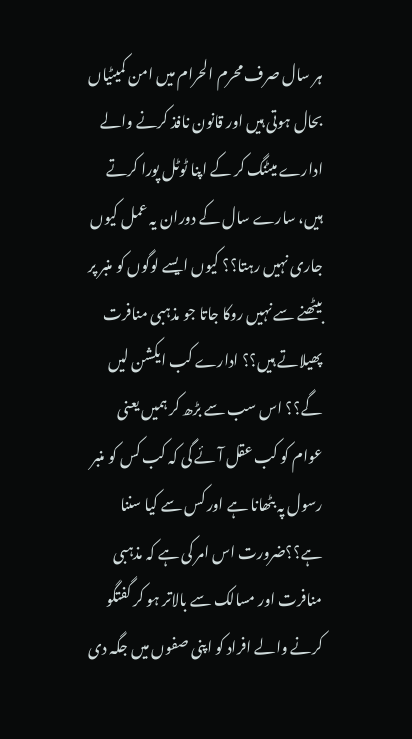ہر سال صرف محرم الحرام میں امن کمیٹیاں بحال ہوتی ہیں اور قانون نافذ کرنے والے ادارے میٹنگ کر کے اپنا ٹوٹل پورا کرتے ہیں، سارے سال کے دوران یہ عمل کیوں جاری نہیں رہتا؟؟ کیوں ایسے لوگوں کو منبر پر بیٹھنے سے نہیں روکا جاتا جو مذہبی منافرت پھیلاتے ہیں؟؟ ادارے کب ایکشن لیں گے؟؟ اس سب سے بڑھ کر ہمیں یعنی عوام کو کب عقل آئے گی کہ کب کس کو منبر رسول پہ بٹھانا ہے اور کس سے کیا سننا ہے؟؟ضرورت اس امر کی ہے کہ مذہبی منافرت اور مسالک سے بالاتر ہو کر گفتگو کرنے والے افراد کو اپنی صفوں میں جگہ دی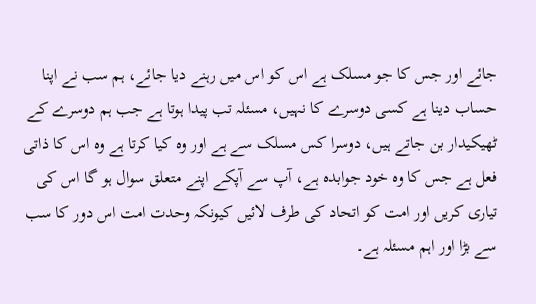جائے اور جس کا جو مسلک ہے اس کو اس میں رہنے دیا جائے، ہم سب نے اپنا حساب دینا ہے کسی دوسرے کا نہیں، مسئلہ تب پیدا ہوتا ہے جب ہم دوسرے کے ٹھیکیدار بن جاتے ہیں، دوسرا کس مسلک سے ہے اور وہ کیا کرتا ہے وہ اس کا ذاتی فعل ہے جس کا وہ خود جوابدہ ہے، آپ سے آپکے اپنے متعلق سوال ہو گا اس کی تیاری کریں اور امت کو اتحاد کی طرف لائیں کیونکہ وحدت امت اس دور کا سب سے بڑا اور اہم مسئلہ ہے۔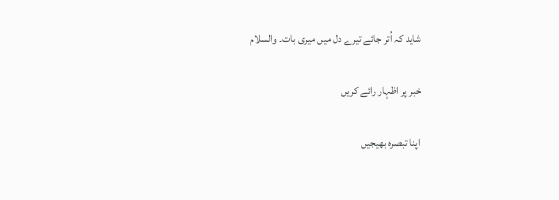شاید کہ اُتر جائے تیرے دل میں میری بات۔ والسلام

خبر پر اظہار رائے کریں

اپنا تبصرہ بھیجیں